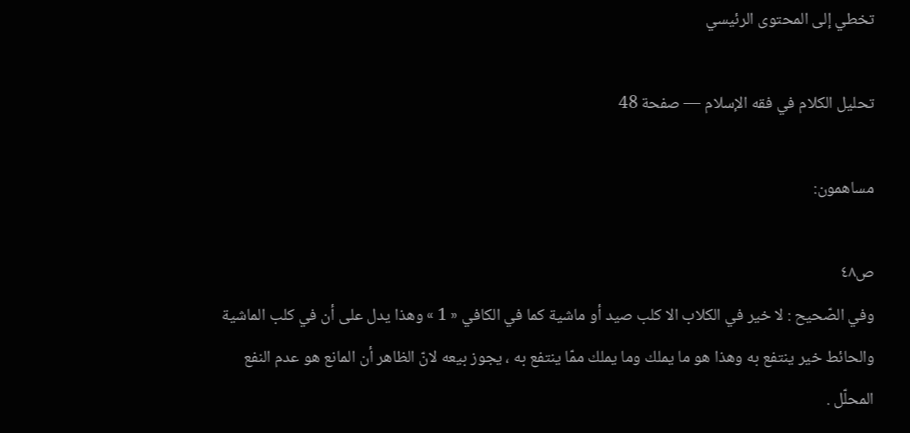تخطي إلى المحتوى الرئيسي

تحليل الكلام في فقه الإسلام — صفحة 48

مساهمون:

ص٤٨
وفي الصّحيح : لا خير في الكلاب الا كلب صيد أو ماشية كما في الكافي « 1 » وهذا يدل على أن في كلب الماشية والحائط خير ينتفع به وهذا هو ما يملك وما يملك ممّا ينتفع به ، يجوز بيعه لانّ الظاهر أن المانع هو عدم النفع المحلّل .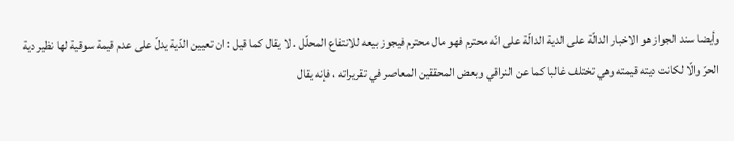وأيضا سند الجواز هو الاخبار الدالّة على الدية الدالّة على انّه محترم فهو مال محترم فيجوز بيعه للانتفاع المحلّل . لا يقال كما قيل : ان تعيين الدّية يدلّ على عدم قيمة سوقية لها نظير دية الحرّ والّا لكانت ديته قيمته وهي تختلف غالبا كما عن النراقي وبعض المحققين المعاصر في تقريراته ، فإنه يقال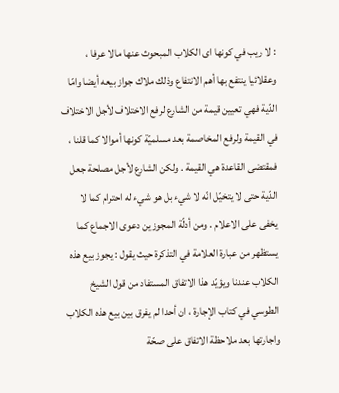: لا ريب في كونها اى الكلاب المبحوث عنها مالا عرفا ، وعقلائيا ينتفع بها أهم الانتفاع وذلك ملاك جواز بيعه أيضا وامّا الدّية فهي تعيين قيمة من الشارع لرفع الاختلاف لأجل الاختلاف في القيمة ولرفع المخاصمة بعد مسلميّة كونها أموالا كما قلنا ، فمقتضى القاعدة هي القيمة . ولكن الشارع لأجل مصلحة جعل الدّية حتى لا يتخيّل انّه لا شيء بل هو شيء له احترام كما لا يخفى على الاعلام . ومن أدلّة المجوزين دعوى الاجماع كما يستظهر من عبارة العلامة في التذكرة حيث يقول : يجوز بيع هذه الكلاب عندنا ويؤيّد هذا الاتفاق المستفاد من قول الشيخ الطوسي في كتاب الإجارة ، ان أحدا لم يفرق بين بيع هذه الكلاب واجارتها بعد ملاحظة الاتفاق على صحّة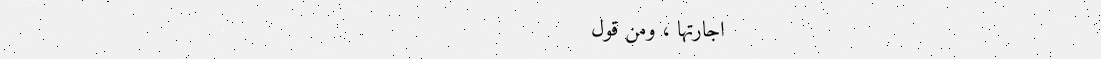اجارتها ، ومن قول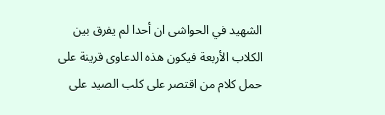الشهيد في الحواشى ان أحدا لم يفرق بين الكلاب الأربعة فيكون هذه الدعاوى قرينة على حمل كلام من اقتصر على كلب الصيد على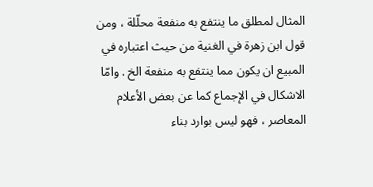المثال لمطلق ما ينتفع به منفعة محلّلة ، ومن قول ابن زهرة في الغنية من حيث اعتباره في المبيع ان يكون مما ينتفع به منفعة الخ . وامّا الاشكال في الإجماع كما عن بعض الأعلام المعاصر ، فهو ليس بوارد بناء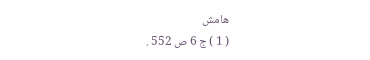هامش
( 1 ) ج 6 ص 552 .